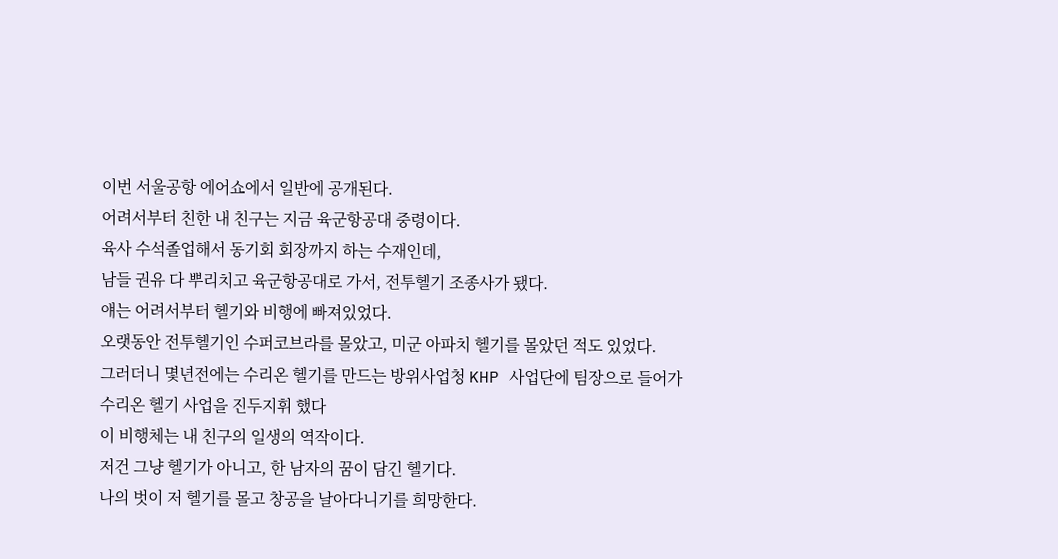이번 서울공항 에어쇼에서 일반에 공개된다.
어려서부터 친한 내 친구는 지금 육군항공대 중령이다.
육사 수석졸업해서 동기회 회장까지 하는 수재인데,
남들 권유 다 뿌리치고 육군항공대로 가서, 전투헬기 조종사가 됐다.
얘는 어려서부터 헬기와 비행에 빠져있었다.
오랫동안 전투헬기인 수퍼코브라를 몰았고, 미군 아파치 헬기를 몰았던 적도 있었다.
그러더니 몇년전에는 수리온 헬기를 만드는 방위사업청 KHP 사업단에 팀장으로 들어가
수리온 헬기 사업을 진두지휘 했다
이 비행체는 내 친구의 일생의 역작이다.
저건 그냥 헬기가 아니고, 한 남자의 꿈이 담긴 헬기다.
나의 벗이 저 헬기를 몰고 창공을 날아다니기를 희망한다.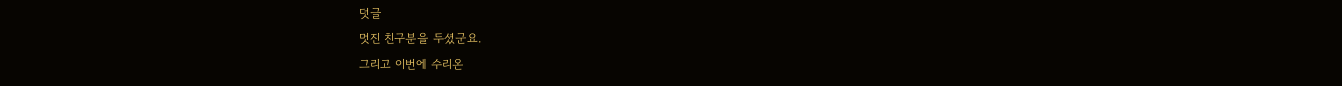덧글
멋진 친구분을 두셨군요.
그리고 이번에 수리온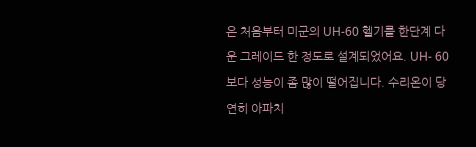은 처음부터 미군의 UH-60 헬기를 한단계 다운 그레이드 한 정도로 설계되었어요. UH- 60보다 성능이 좀 많이 떨어집니다. 수리온이 당연히 아파치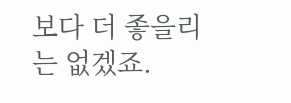보다 더 좋을리는 없겠죠.